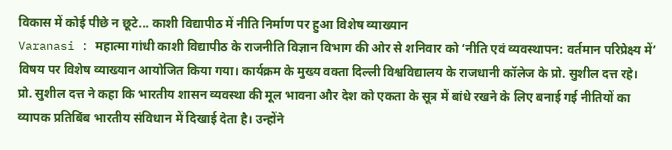विकास में कोई पीछे न छूटे... काशी विद्यापीठ में नीति निर्माण पर हुआ विशेष व्याख्यान
Varanasi : महात्मा गांधी काशी विद्यापीठ के राजनीति विज्ञान विभाग की ओर से शनिवार को ‘नीति एवं व्यवस्थापन: वर्तमान परिप्रेक्ष्य में’ विषय पर विशेष व्याख्यान आयोजित किया गया। कार्यक्रम के मुख्य वक्ता दिल्ली विश्वविद्यालय के राजधानी कॉलेज के प्रो. सुशील दत्त रहे।
प्रो. सुशील दत्त ने कहा कि भारतीय शासन व्यवस्था की मूल भावना और देश को एकता के सूत्र में बांधे रखने के लिए बनाई गई नीतियों का व्यापक प्रतिबिंब भारतीय संविधान में दिखाई देता है। उन्होंने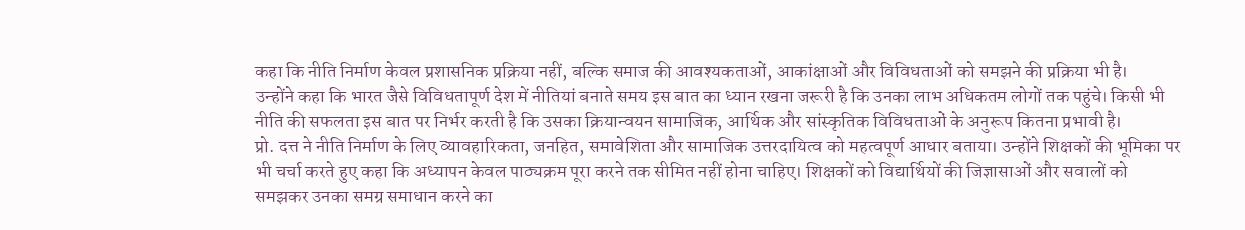कहा कि नीति निर्माण केवल प्रशासनिक प्रक्रिया नहीं, बल्कि समाज की आवश्यकताओं, आकांक्षाओं और विविधताओं को समझने की प्रक्रिया भी है।
उन्होंने कहा कि भारत जैसे विविधतापूर्ण देश में नीतियां बनाते समय इस बात का ध्यान रखना जरूरी है कि उनका लाभ अधिकतम लोगों तक पहुंचे। किसी भी नीति की सफलता इस बात पर निर्भर करती है कि उसका क्रियान्वयन सामाजिक, आर्थिक और सांस्कृतिक विविधताओं के अनुरूप कितना प्रभावी है।
प्रो. दत्त ने नीति निर्माण के लिए व्यावहारिकता, जनहित, समावेशिता और सामाजिक उत्तरदायित्व को महत्वपूर्ण आधार बताया। उन्होंने शिक्षकों की भूमिका पर भी चर्चा करते हुए कहा कि अध्यापन केवल पाठ्यक्रम पूरा करने तक सीमित नहीं होना चाहिए। शिक्षकों को विद्यार्थियों की जिज्ञासाओं और सवालों को समझकर उनका समग्र समाधान करने का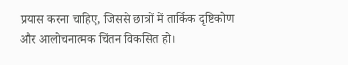प्रयास करना चाहिए, जिससे छात्रों में तार्किक दृष्टिकोण और आलोचनात्मक चिंतन विकसित हो।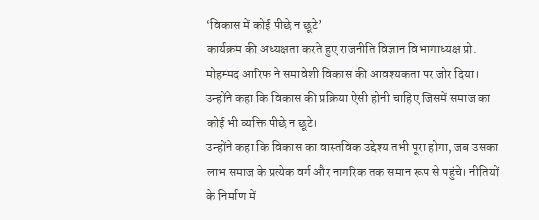‘विकास में कोई पीछे न छूटे’
कार्यक्रम की अध्यक्षता करते हुए राजनीति विज्ञान विभागाध्यक्ष प्रो. मोहम्मद आरिफ ने समावेशी विकास की आवश्यकता पर जोर दिया। उन्होंने कहा कि विकास की प्रक्रिया ऐसी होनी चाहिए जिसमें समाज का कोई भी व्यक्ति पीछे न छूटे।
उन्होंने कहा कि विकास का वास्तविक उद्देश्य तभी पूरा होगा, जब उसका लाभ समाज के प्रत्येक वर्ग और नागरिक तक समान रूप से पहुंचे। नीतियों के निर्माण में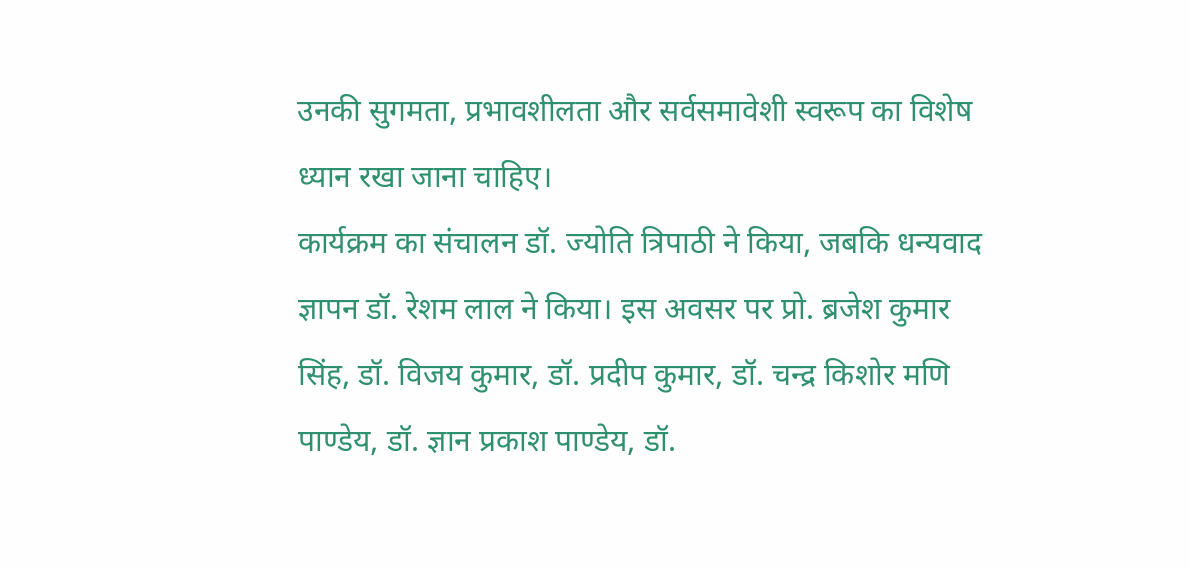उनकी सुगमता, प्रभावशीलता और सर्वसमावेशी स्वरूप का विशेष ध्यान रखा जाना चाहिए।
कार्यक्रम का संचालन डॉ. ज्योति त्रिपाठी ने किया, जबकि धन्यवाद ज्ञापन डॉ. रेशम लाल ने किया। इस अवसर पर प्रो. ब्रजेश कुमार सिंह, डॉ. विजय कुमार, डॉ. प्रदीप कुमार, डॉ. चन्द्र किशोर मणि पाण्डेय, डॉ. ज्ञान प्रकाश पाण्डेय, डॉ.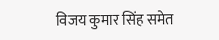विजय कुमार सिंह समेत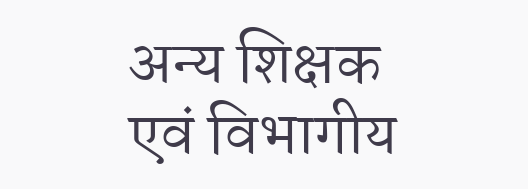अन्य शिक्षक एवं विभागीय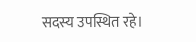सदस्य उपस्थित रहे।